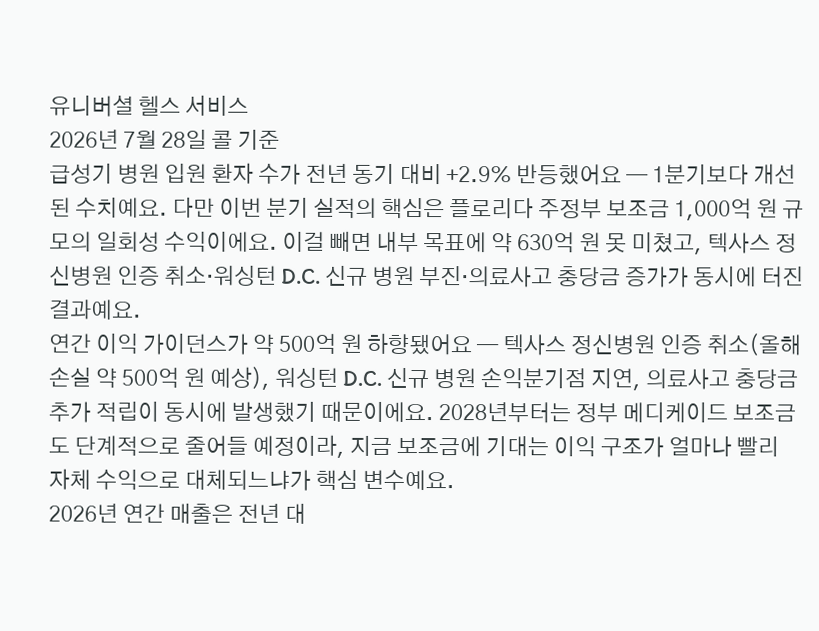유니버셜 헬스 서비스
2026년 7월 28일 콜 기준
급성기 병원 입원 환자 수가 전년 동기 대비 +2.9% 반등했어요 — 1분기보다 개선된 수치예요. 다만 이번 분기 실적의 핵심은 플로리다 주정부 보조금 1,000억 원 규모의 일회성 수익이에요. 이걸 빼면 내부 목표에 약 630억 원 못 미쳤고, 텍사스 정신병원 인증 취소·워싱턴 D.C. 신규 병원 부진·의료사고 충당금 증가가 동시에 터진 결과예요.
연간 이익 가이던스가 약 500억 원 하향됐어요 — 텍사스 정신병원 인증 취소(올해 손실 약 500억 원 예상), 워싱턴 D.C. 신규 병원 손익분기점 지연, 의료사고 충당금 추가 적립이 동시에 발생했기 때문이에요. 2028년부터는 정부 메디케이드 보조금도 단계적으로 줄어들 예정이라, 지금 보조금에 기대는 이익 구조가 얼마나 빨리 자체 수익으로 대체되느냐가 핵심 변수예요.
2026년 연간 매출은 전년 대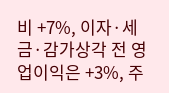비 +7%, 이자·세금·감가상각 전 영업이익은 +3%, 주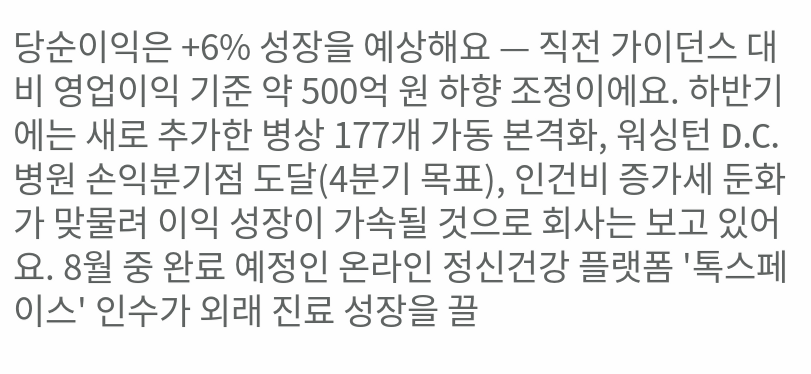당순이익은 +6% 성장을 예상해요 — 직전 가이던스 대비 영업이익 기준 약 500억 원 하향 조정이에요. 하반기에는 새로 추가한 병상 177개 가동 본격화, 워싱턴 D.C. 병원 손익분기점 도달(4분기 목표), 인건비 증가세 둔화가 맞물려 이익 성장이 가속될 것으로 회사는 보고 있어요. 8월 중 완료 예정인 온라인 정신건강 플랫폼 '톡스페이스' 인수가 외래 진료 성장을 끌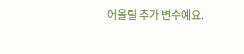어올릴 추가 변수예요.